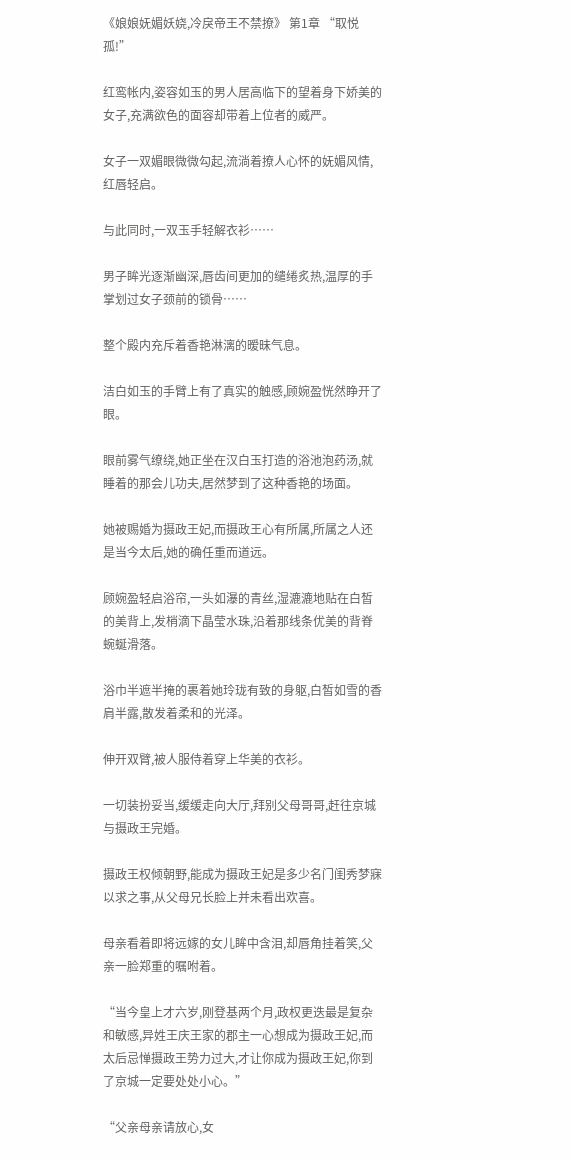《娘娘妩媚妖娆,冷戾帝王不禁撩》 第1章 “取悦孤!”

红鸾帐内,姿容如玉的男人居高临下的望着身下娇美的女子,充满欲色的面容却带着上位者的威严。

女子一双媚眼微微勾起,流淌着撩人心怀的妩媚风情,红唇轻启。

与此同时,一双玉手轻解衣衫……

男子眸光逐渐幽深,唇齿间更加的缱绻炙热,温厚的手掌划过女子颈前的锁骨……

整个殿内充斥着香艳淋漓的暧昧气息。

洁白如玉的手臂上有了真实的触感,顾婉盈恍然睁开了眼。

眼前雾气缭绕,她正坐在汉白玉打造的浴池泡药汤,就睡着的那会儿功夫,居然梦到了这种香艳的场面。

她被赐婚为摄政王妃,而摄政王心有所属,所属之人还是当今太后,她的确任重而道远。

顾婉盈轻启浴帘,一头如瀑的青丝,湿漉漉地贴在白皙的美背上,发梢滴下晶莹水珠,沿着那线条优美的背脊蜿蜒滑落。

浴巾半遮半掩的裹着她玲珑有致的身躯,白皙如雪的香肩半露,散发着柔和的光泽。

伸开双臂,被人服侍着穿上华美的衣衫。

一切装扮妥当,缓缓走向大厅,拜别父母哥哥,赶往京城与摄政王完婚。

摄政王权倾朝野,能成为摄政王妃是多少名门闺秀梦寐以求之事,从父母兄长脸上并未看出欢喜。

母亲看着即将远嫁的女儿眸中含泪,却唇角挂着笑,父亲一脸郑重的嘱咐着。

“当今皇上才六岁,刚登基两个月,政权更迭最是复杂和敏感,异姓王庆王家的郡主一心想成为摄政王妃,而太后忌惮摄政王势力过大,才让你成为摄政王妃,你到了京城一定要处处小心。”

“父亲母亲请放心,女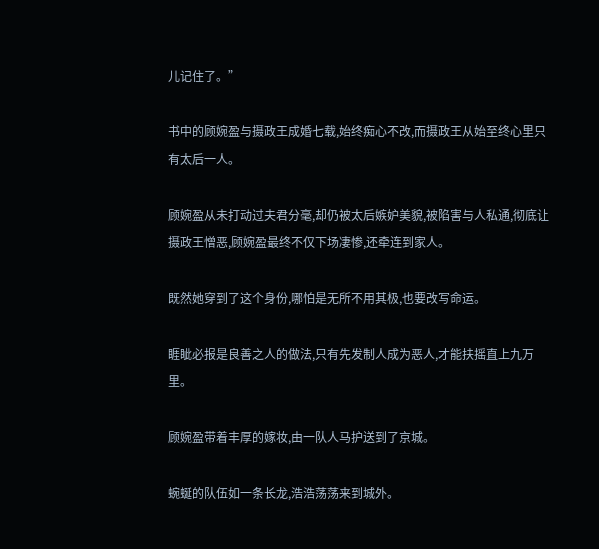儿记住了。”

书中的顾婉盈与摄政王成婚七载,始终痴心不改,而摄政王从始至终心里只有太后一人。

顾婉盈从未打动过夫君分毫,却仍被太后嫉妒美貌,被陷害与人私通,彻底让摄政王憎恶,顾婉盈最终不仅下场凄惨,还牵连到家人。

既然她穿到了这个身份,哪怕是无所不用其极,也要改写命运。

睚眦必报是良善之人的做法,只有先发制人成为恶人,才能扶摇直上九万里。

顾婉盈带着丰厚的嫁妆,由一队人马护送到了京城。

蜿蜒的队伍如一条长龙,浩浩荡荡来到城外。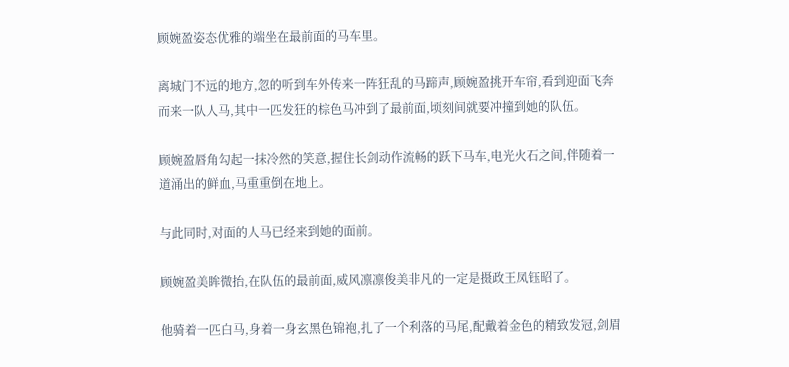顾婉盈姿态优雅的端坐在最前面的马车里。

离城门不远的地方,忽的听到车外传来一阵狂乱的马蹄声,顾婉盈挑开车帘,看到迎面飞奔而来一队人马,其中一匹发狂的棕色马冲到了最前面,顷刻间就要冲撞到她的队伍。

顾婉盈唇角勾起一抹冷然的笑意,握住长剑动作流畅的跃下马车,电光火石之间,伴随着一道涌出的鲜血,马重重倒在地上。

与此同时,对面的人马已经来到她的面前。

顾婉盈美眸微抬,在队伍的最前面,威风凛凛俊美非凡的一定是摄政王凤钰昭了。

他骑着一匹白马,身着一身玄黑色锦袍,扎了一个利落的马尾,配戴着金色的精致发冠,剑眉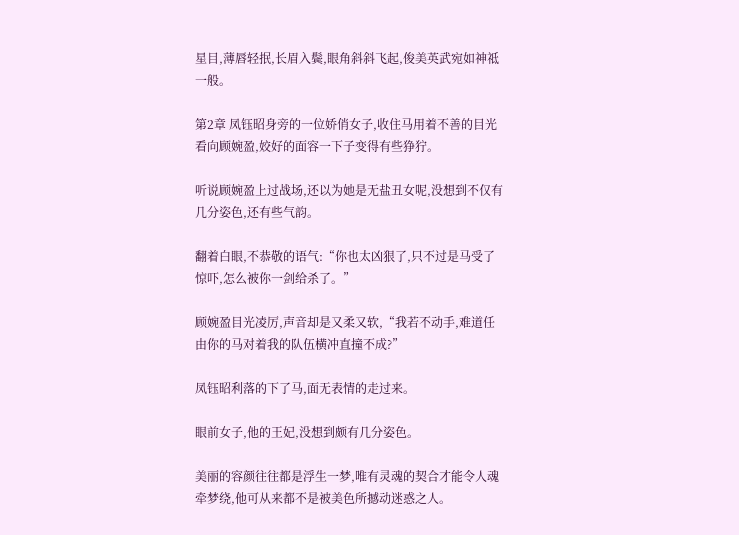星目,薄唇轻抿,长眉入鬓,眼角斜斜飞起,俊美英武宛如神祗一般。

第2章 凤钰昭身旁的一位娇俏女子,收住马用着不善的目光看向顾婉盈,姣好的面容一下子变得有些狰狞。

听说顾婉盈上过战场,还以为她是无盐丑女呢,没想到不仅有几分姿色,还有些气韵。

翻着白眼,不恭敬的语气:“你也太凶狠了,只不过是马受了惊吓,怎么被你一剑给杀了。”

顾婉盈目光凌厉,声音却是又柔又软,“我若不动手,难道任由你的马对着我的队伍横冲直撞不成?”

凤钰昭利落的下了马,面无表情的走过来。

眼前女子,他的王妃,没想到颇有几分姿色。

美丽的容颜往往都是浮生一梦,唯有灵魂的契合才能令人魂牵梦绕,他可从来都不是被美色所撼动迷惑之人。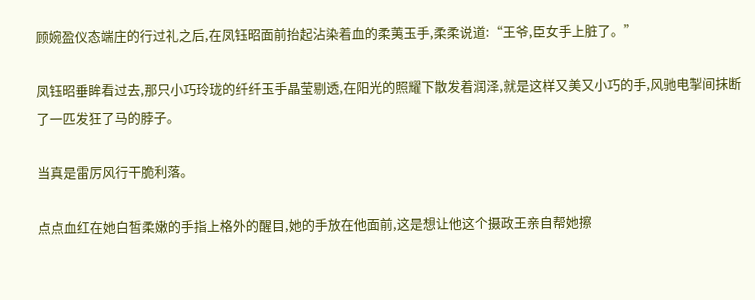顾婉盈仪态端庄的行过礼之后,在凤钰昭面前抬起沾染着血的柔荑玉手,柔柔说道:“王爷,臣女手上脏了。”

凤钰昭垂眸看过去,那只小巧玲珑的纤纤玉手晶莹剔透,在阳光的照耀下散发着润泽,就是这样又美又小巧的手,风驰电掣间抹断了一匹发狂了马的脖子。

当真是雷厉风行干脆利落。

点点血红在她白皙柔嫩的手指上格外的醒目,她的手放在他面前,这是想让他这个摄政王亲自帮她擦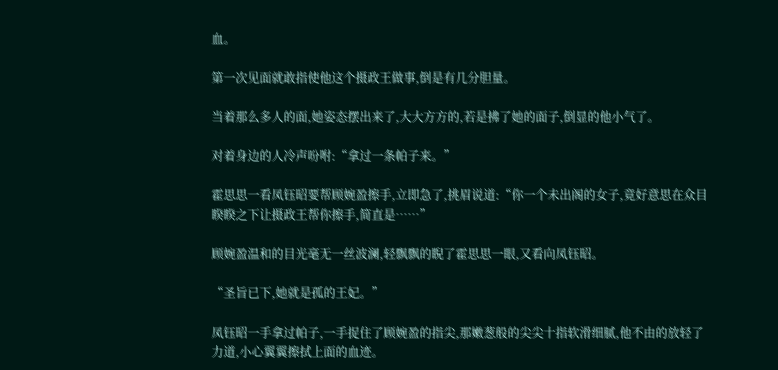血。

第一次见面就敢指使他这个摄政王做事,倒是有几分胆量。

当着那么多人的面,她姿态摆出来了,大大方方的,若是拂了她的面子,倒显的他小气了。

对着身边的人冷声吩咐:“拿过一条帕子来。”

霍思思一看凤钰昭要帮顾婉盈擦手,立即急了,挑眉说道:“你一个未出阁的女子,竟好意思在众目睽睽之下让摄政王帮你擦手,简直是……”

顾婉盈温和的目光毫无一丝波澜,轻飘飘的睨了霍思思一眼,又看向凤钰昭。

“圣旨已下,她就是孤的王妃。”

凤钰昭一手拿过帕子,一手捉住了顾婉盈的指尖,那嫩葱般的尖尖十指软滑细腻,他不由的放轻了力道,小心翼翼擦拭上面的血迹。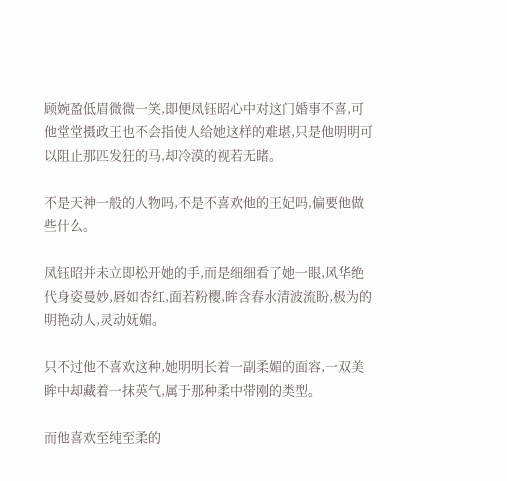顾婉盈低眉微微一笑,即便凤钰昭心中对这门婚事不喜,可他堂堂摄政王也不会指使人给她这样的难堪,只是他明明可以阻止那匹发狂的马,却冷漠的视若无睹。

不是天神一般的人物吗,不是不喜欢他的王妃吗,偏要他做些什么。

凤钰昭并未立即松开她的手,而是细细看了她一眼,风华绝代身姿曼妙,唇如杏红,面若粉樱,眸含春水清波流盼,极为的明艳动人,灵动妩媚。

只不过他不喜欢这种,她明明长着一副柔媚的面容,一双美眸中却藏着一抹英气,属于那种柔中带刚的类型。

而他喜欢至纯至柔的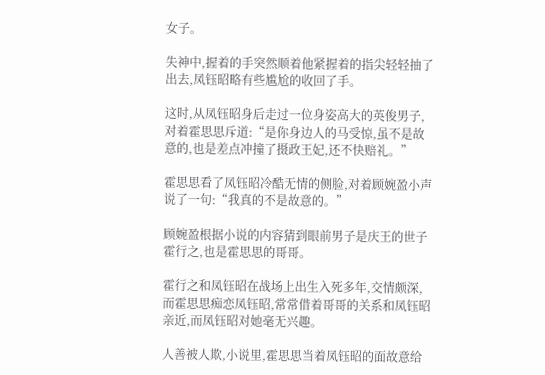女子。

失神中,握着的手突然顺着他紧握着的指尖轻轻抽了出去,凤钰昭略有些尴尬的收回了手。

这时,从凤钰昭身后走过一位身姿高大的英俊男子,对着霍思思斥道:“是你身边人的马受惊,虽不是故意的,也是差点冲撞了摄政王妃,还不快赔礼。”

霍思思看了凤钰昭冷酷无情的侧脸,对着顾婉盈小声说了一句:“我真的不是故意的。”

顾婉盈根据小说的内容猜到眼前男子是庆王的世子霍行之,也是霍思思的哥哥。

霍行之和凤钰昭在战场上出生入死多年,交情颇深,而霍思思痴恋凤钰昭,常常借着哥哥的关系和凤钰昭亲近,而凤钰昭对她毫无兴趣。

人善被人欺,小说里,霍思思当着凤钰昭的面故意给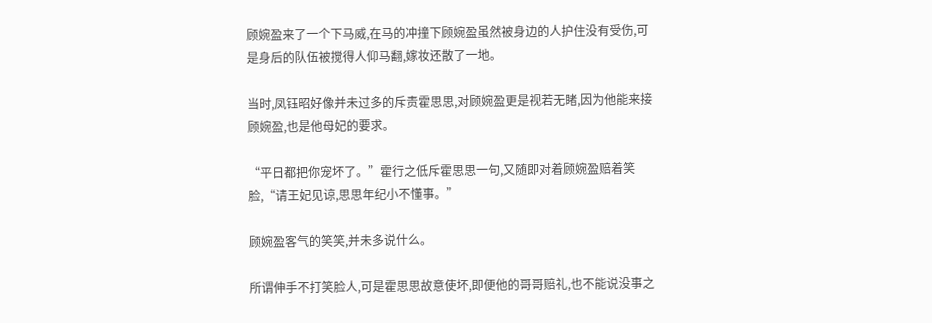顾婉盈来了一个下马威,在马的冲撞下顾婉盈虽然被身边的人护住没有受伤,可是身后的队伍被搅得人仰马翻,嫁妆还散了一地。

当时,凤钰昭好像并未过多的斥责霍思思,对顾婉盈更是视若无睹,因为他能来接顾婉盈,也是他母妃的要求。

“平日都把你宠坏了。”霍行之低斥霍思思一句,又随即对着顾婉盈赔着笑脸,“请王妃见谅,思思年纪小不懂事。”

顾婉盈客气的笑笑,并未多说什么。

所谓伸手不打笑脸人,可是霍思思故意使坏,即便他的哥哥赔礼,也不能说没事之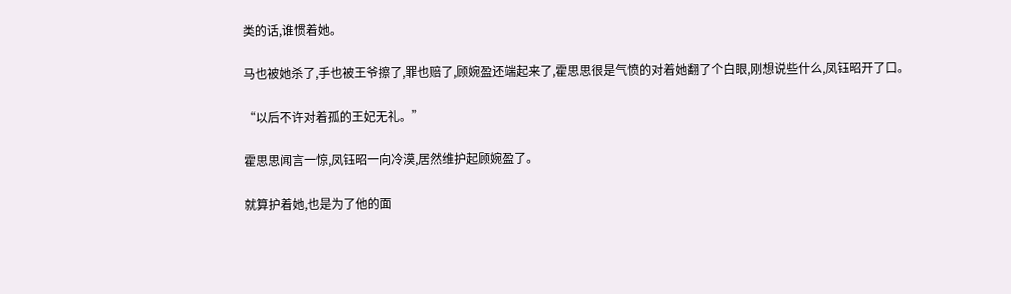类的话,谁惯着她。

马也被她杀了,手也被王爷擦了,罪也赔了,顾婉盈还端起来了,霍思思很是气愤的对着她翻了个白眼,刚想说些什么,凤钰昭开了口。

“以后不许对着孤的王妃无礼。”

霍思思闻言一惊,凤钰昭一向冷漠,居然维护起顾婉盈了。

就算护着她,也是为了他的面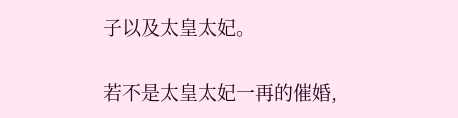子以及太皇太妃。

若不是太皇太妃一再的催婚,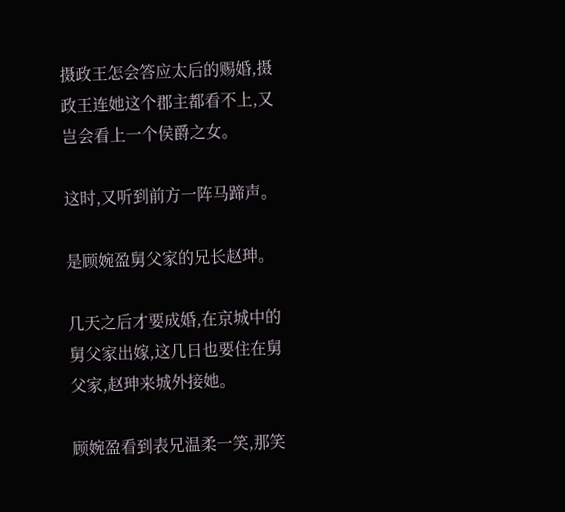摄政王怎会答应太后的赐婚,摄政王连她这个郡主都看不上,又岂会看上一个侯爵之女。

这时,又听到前方一阵马蹄声。

是顾婉盈舅父家的兄长赵珅。

几天之后才要成婚,在京城中的舅父家出嫁,这几日也要住在舅父家,赵珅来城外接她。

顾婉盈看到表兄温柔一笑,那笑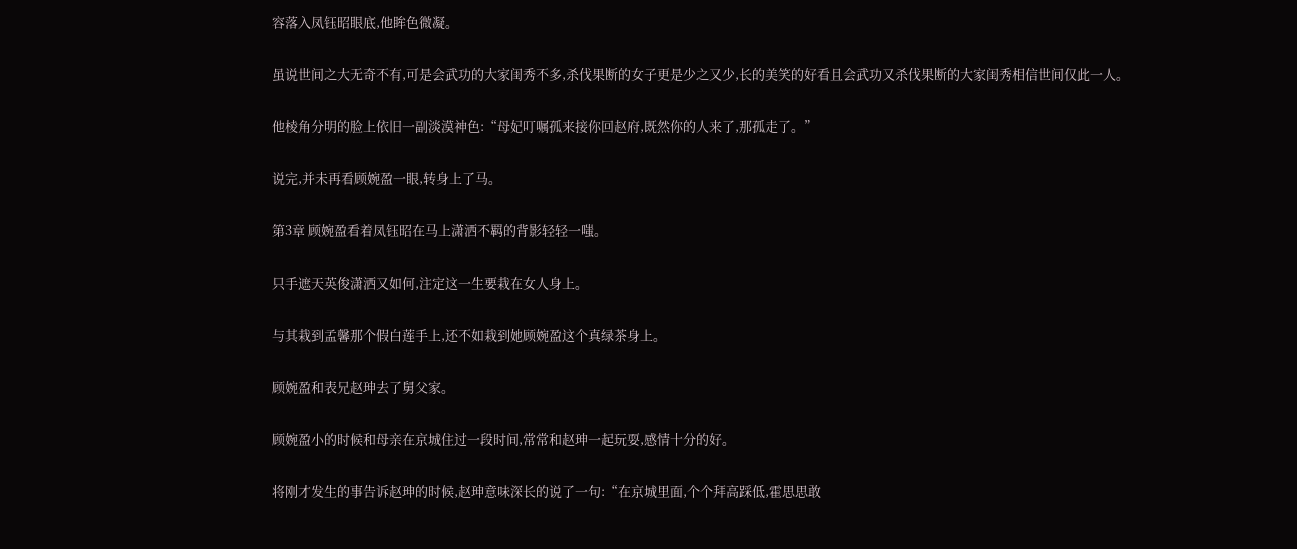容落入凤钰昭眼底,他眸色微凝。

虽说世间之大无奇不有,可是会武功的大家闺秀不多,杀伐果断的女子更是少之又少,长的美笑的好看且会武功又杀伐果断的大家闺秀相信世间仅此一人。

他棱角分明的脸上依旧一副淡漠神色:“母妃叮嘱孤来接你回赵府,既然你的人来了,那孤走了。”

说完,并未再看顾婉盈一眼,转身上了马。

第3章 顾婉盈看着凤钰昭在马上潇洒不羁的背影轻轻一嗤。

只手遮天英俊潇洒又如何,注定这一生要栽在女人身上。

与其栽到孟馨那个假白莲手上,还不如栽到她顾婉盈这个真绿茶身上。

顾婉盈和表兄赵珅去了舅父家。

顾婉盈小的时候和母亲在京城住过一段时间,常常和赵珅一起玩耍,感情十分的好。

将刚才发生的事告诉赵珅的时候,赵珅意味深长的说了一句:“在京城里面,个个拜高踩低,霍思思敢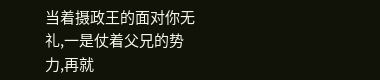当着摄政王的面对你无礼,一是仗着父兄的势力,再就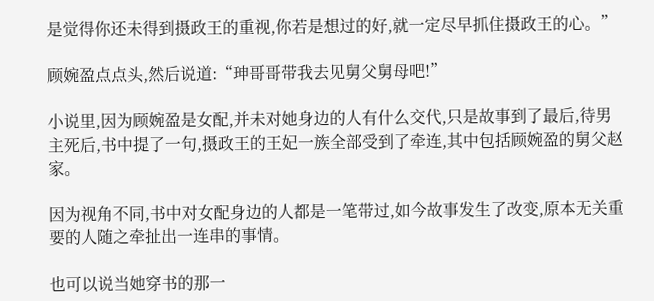是觉得你还未得到摄政王的重视,你若是想过的好,就一定尽早抓住摄政王的心。”

顾婉盈点点头,然后说道:“珅哥哥带我去见舅父舅母吧!”

小说里,因为顾婉盈是女配,并未对她身边的人有什么交代,只是故事到了最后,待男主死后,书中提了一句,摄政王的王妃一族全部受到了牵连,其中包括顾婉盈的舅父赵家。

因为视角不同,书中对女配身边的人都是一笔带过,如今故事发生了改变,原本无关重要的人随之牵扯出一连串的事情。

也可以说当她穿书的那一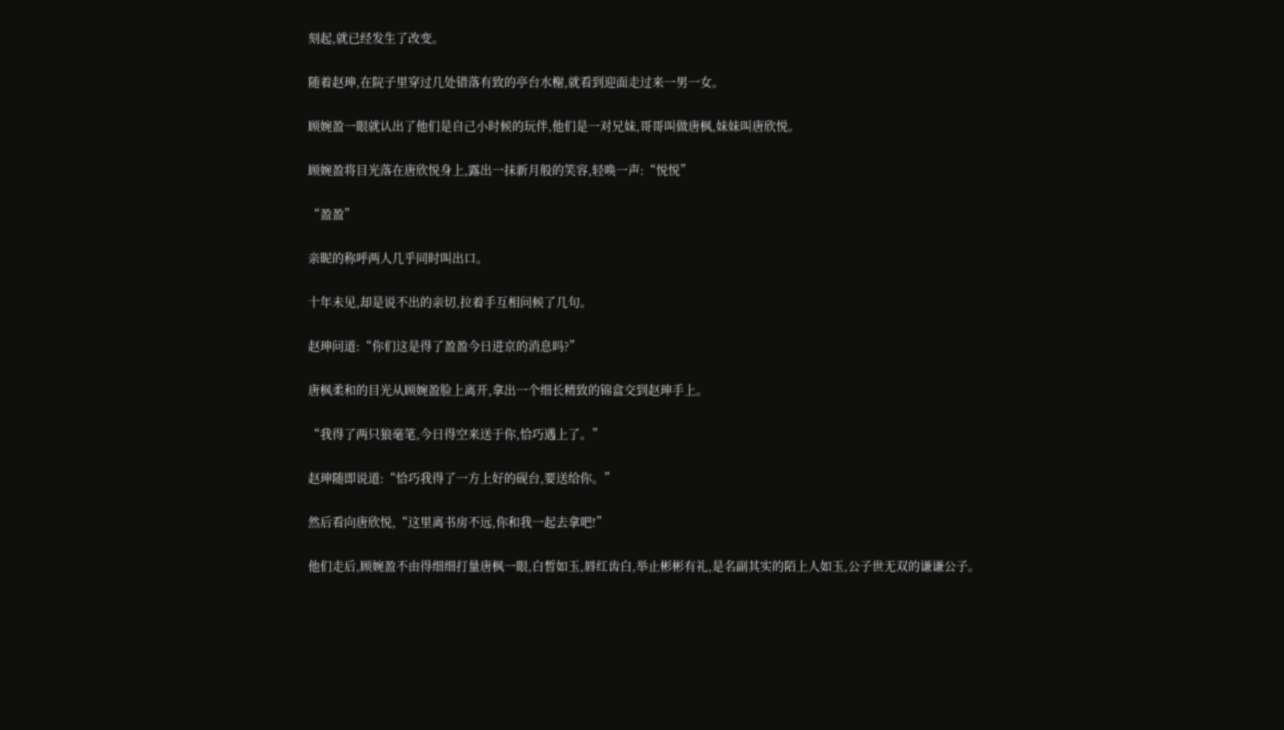刻起,就已经发生了改变。

随着赵珅,在院子里穿过几处错落有致的亭台水榭,就看到迎面走过来一男一女。

顾婉盈一眼就认出了他们是自己小时候的玩伴,他们是一对兄妹,哥哥叫做唐枫,妹妹叫唐欣悦。

顾婉盈将目光落在唐欣悦身上,露出一抹新月般的笑容,轻唤一声:“悦悦”

“盈盈”

亲昵的称呼两人几乎同时叫出口。

十年未见,却是说不出的亲切,拉着手互相问候了几句。

赵珅问道:“你们这是得了盈盈今日进京的消息吗?”

唐枫柔和的目光从顾婉盈脸上离开,拿出一个细长精致的锦盒交到赵珅手上。

“我得了两只狼毫笔,今日得空来送于你,恰巧遇上了。”

赵珅随即说道:“恰巧我得了一方上好的砚台,要送给你。”

然后看向唐欣悦,“这里离书房不远,你和我一起去拿吧!”

他们走后,顾婉盈不由得细细打量唐枫一眼,白皙如玉,唇红齿白,举止彬彬有礼,是名副其实的陌上人如玉,公子世无双的谦谦公子。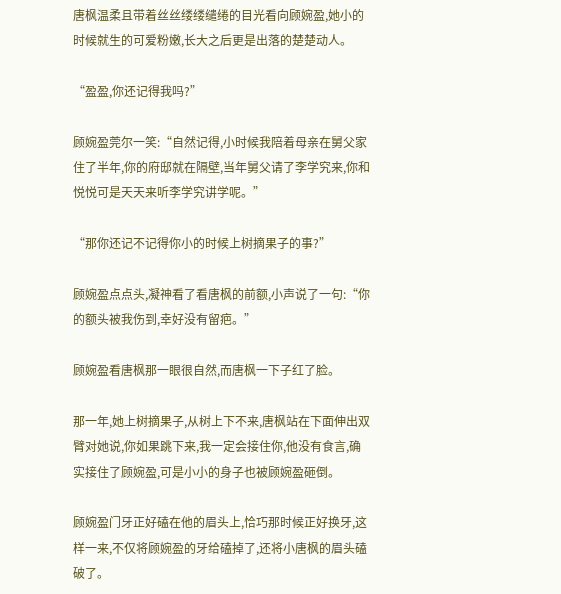唐枫温柔且带着丝丝缕缕缱绻的目光看向顾婉盈,她小的时候就生的可爱粉嫩,长大之后更是出落的楚楚动人。

“盈盈,你还记得我吗?”

顾婉盈莞尔一笑:“自然记得,小时候我陪着母亲在舅父家住了半年,你的府邸就在隔壁,当年舅父请了李学究来,你和悦悦可是天天来听李学究讲学呢。”

“那你还记不记得你小的时候上树摘果子的事?”

顾婉盈点点头,凝神看了看唐枫的前额,小声说了一句:“你的额头被我伤到,幸好没有留疤。”

顾婉盈看唐枫那一眼很自然,而唐枫一下子红了脸。

那一年,她上树摘果子,从树上下不来,唐枫站在下面伸出双臂对她说,你如果跳下来,我一定会接住你,他没有食言,确实接住了顾婉盈,可是小小的身子也被顾婉盈砸倒。

顾婉盈门牙正好磕在他的眉头上,恰巧那时候正好换牙,这样一来,不仅将顾婉盈的牙给磕掉了,还将小唐枫的眉头磕破了。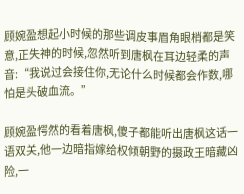顾婉盈想起小时候的那些调皮事眉角眼梢都是笑意,正失神的时候,忽然听到唐枫在耳边轻柔的声音:“我说过会接住你,无论什么时候都会作数,哪怕是头破血流。”

顾婉盈愕然的看着唐枫,傻子都能听出唐枫这话一语双关,他一边暗指嫁给权倾朝野的摄政王暗藏凶险,一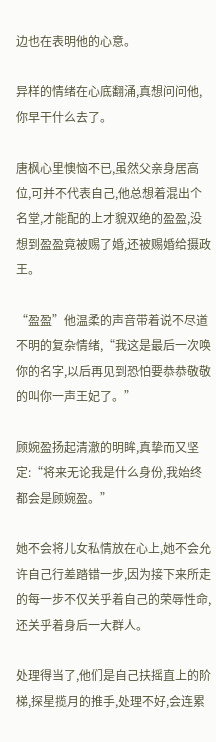边也在表明他的心意。

异样的情绪在心底翻涌,真想问问他,你早干什么去了。

唐枫心里懊恼不已,虽然父亲身居高位,可并不代表自己,他总想着混出个名堂,才能配的上才貌双绝的盈盈,没想到盈盈竟被赐了婚,还被赐婚给摄政王。

“盈盈”他温柔的声音带着说不尽道不明的复杂情绪,“我这是最后一次唤你的名字,以后再见到恐怕要恭恭敬敬的叫你一声王妃了。”

顾婉盈扬起清澈的明眸,真挚而又坚定:“将来无论我是什么身份,我始终都会是顾婉盈。”

她不会将儿女私情放在心上,她不会允许自己行差踏错一步,因为接下来所走的每一步不仅关乎着自己的荣辱性命,还关乎着身后一大群人。

处理得当了,他们是自己扶摇直上的阶梯,探星揽月的推手,处理不好,会连累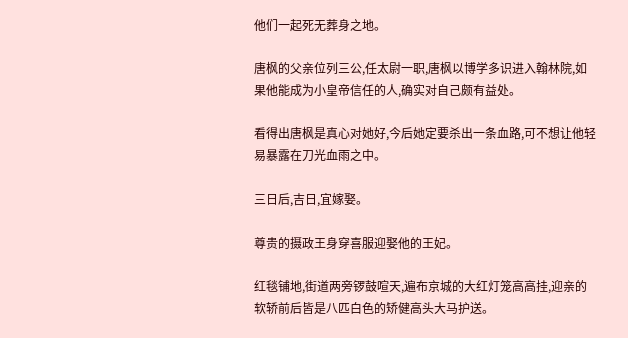他们一起死无葬身之地。

唐枫的父亲位列三公,任太尉一职,唐枫以博学多识进入翰林院,如果他能成为小皇帝信任的人,确实对自己颇有益处。

看得出唐枫是真心对她好,今后她定要杀出一条血路,可不想让他轻易暴露在刀光血雨之中。

三日后,吉日,宜嫁娶。

尊贵的摄政王身穿喜服迎娶他的王妃。

红毯铺地,街道两旁锣鼓喧天,遍布京城的大红灯笼高高挂,迎亲的软轿前后皆是八匹白色的矫健高头大马护送。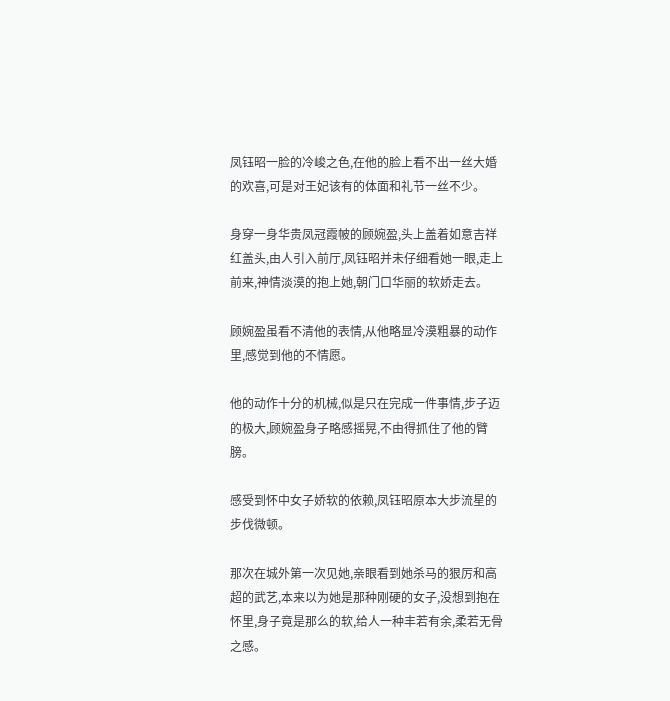凤钰昭一脸的冷峻之色,在他的脸上看不出一丝大婚的欢喜,可是对王妃该有的体面和礼节一丝不少。

身穿一身华贵凤冠霞帔的顾婉盈,头上盖着如意吉祥红盖头,由人引入前厅,凤钰昭并未仔细看她一眼,走上前来,神情淡漠的抱上她,朝门口华丽的软娇走去。

顾婉盈虽看不清他的表情,从他略显冷漠粗暴的动作里,感觉到他的不情愿。

他的动作十分的机械,似是只在完成一件事情,步子迈的极大,顾婉盈身子略感摇晃,不由得抓住了他的臂膀。

感受到怀中女子娇软的依赖,凤钰昭原本大步流星的步伐微顿。

那次在城外第一次见她,亲眼看到她杀马的狠厉和高超的武艺,本来以为她是那种刚硬的女子,没想到抱在怀里,身子竟是那么的软,给人一种丰若有余,柔若无骨之感。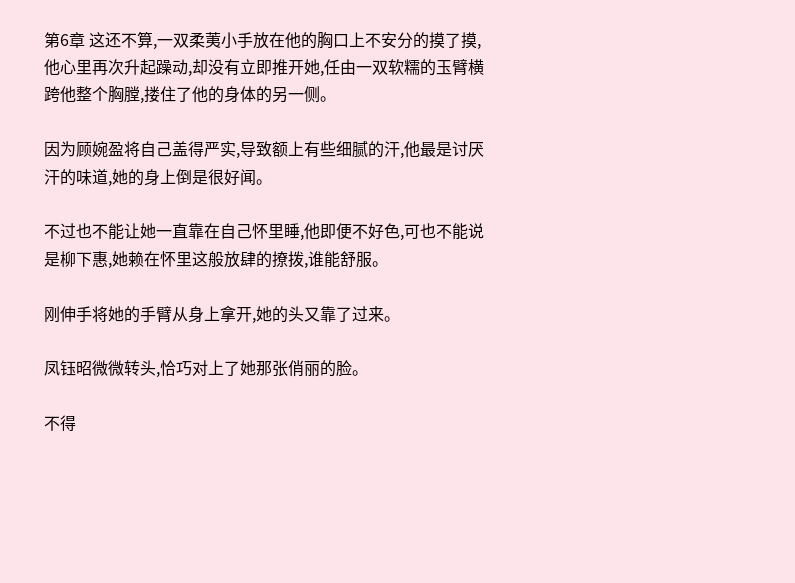第6章 这还不算,一双柔荑小手放在他的胸口上不安分的摸了摸,他心里再次升起躁动,却没有立即推开她,任由一双软糯的玉臂横跨他整个胸膛,搂住了他的身体的另一侧。

因为顾婉盈将自己盖得严实,导致额上有些细腻的汗,他最是讨厌汗的味道,她的身上倒是很好闻。

不过也不能让她一直靠在自己怀里睡,他即便不好色,可也不能说是柳下惠,她赖在怀里这般放肆的撩拨,谁能舒服。

刚伸手将她的手臂从身上拿开,她的头又靠了过来。

凤钰昭微微转头,恰巧对上了她那张俏丽的脸。

不得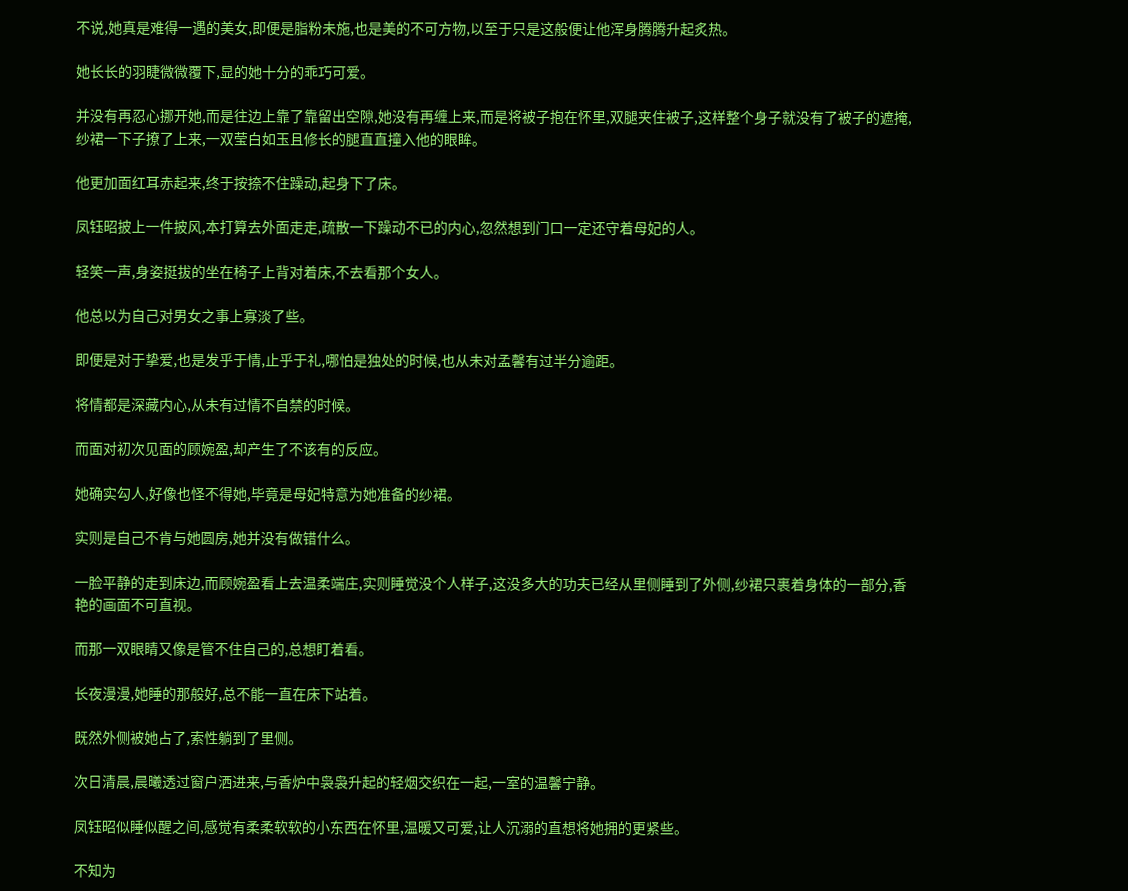不说,她真是难得一遇的美女,即便是脂粉未施,也是美的不可方物,以至于只是这般便让他浑身腾腾升起炙热。

她长长的羽睫微微覆下,显的她十分的乖巧可爱。

并没有再忍心挪开她,而是往边上靠了靠留出空隙,她没有再缠上来,而是将被子抱在怀里,双腿夹住被子,这样整个身子就没有了被子的遮掩,纱裙一下子撩了上来,一双莹白如玉且修长的腿直直撞入他的眼眸。

他更加面红耳赤起来,终于按捺不住躁动,起身下了床。

凤钰昭披上一件披风,本打算去外面走走,疏散一下躁动不已的内心,忽然想到门口一定还守着母妃的人。

轻笑一声,身姿挺拔的坐在椅子上背对着床,不去看那个女人。

他总以为自己对男女之事上寡淡了些。

即便是对于挚爱,也是发乎于情,止乎于礼,哪怕是独处的时候,也从未对孟馨有过半分逾距。

将情都是深藏内心,从未有过情不自禁的时候。

而面对初次见面的顾婉盈,却产生了不该有的反应。

她确实勾人,好像也怪不得她,毕竟是母妃特意为她准备的纱裙。

实则是自己不肯与她圆房,她并没有做错什么。

一脸平静的走到床边,而顾婉盈看上去温柔端庄,实则睡觉没个人样子,这没多大的功夫已经从里侧睡到了外侧,纱裙只裹着身体的一部分,香艳的画面不可直视。

而那一双眼睛又像是管不住自己的,总想盯着看。

长夜漫漫,她睡的那般好,总不能一直在床下站着。

既然外侧被她占了,索性躺到了里侧。

次日清晨,晨曦透过窗户洒进来,与香炉中袅袅升起的轻烟交织在一起,一室的温馨宁静。

凤钰昭似睡似醒之间,感觉有柔柔软软的小东西在怀里,温暖又可爱,让人沉溺的直想将她拥的更紧些。

不知为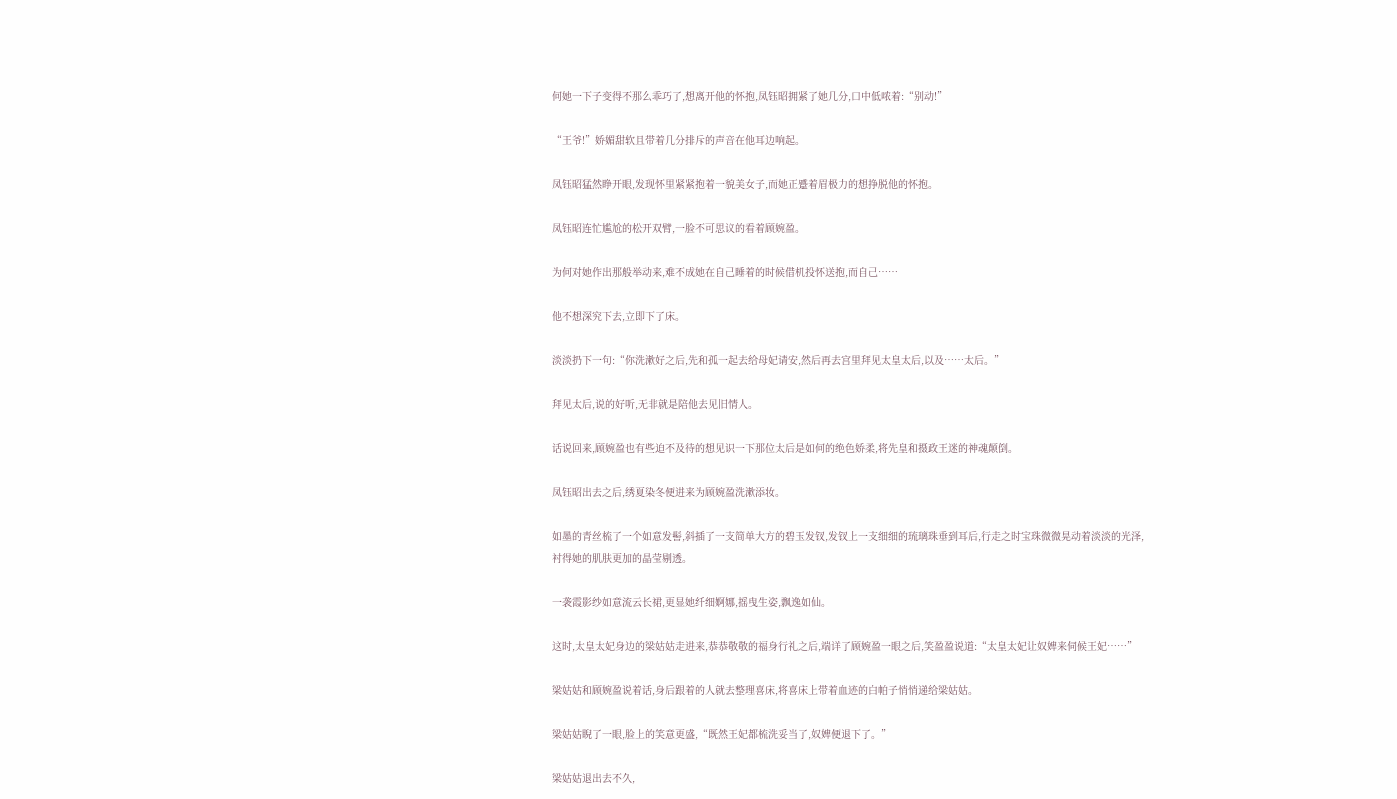何她一下子变得不那么乖巧了,想离开他的怀抱,凤钰昭拥紧了她几分,口中低哝着:“别动!”

“王爷!”娇媚甜软且带着几分排斥的声音在他耳边响起。

凤钰昭猛然睁开眼,发现怀里紧紧抱着一貌美女子,而她正蹙着眉极力的想挣脱他的怀抱。

凤钰昭连忙尴尬的松开双臂,一脸不可思议的看着顾婉盈。

为何对她作出那般举动来,难不成她在自己睡着的时候借机投怀送抱,而自己……

他不想深究下去,立即下了床。

淡淡扔下一句:“你洗漱好之后,先和孤一起去给母妃请安,然后再去宫里拜见太皇太后,以及……太后。”

拜见太后,说的好听,无非就是陪他去见旧情人。

话说回来,顾婉盈也有些迫不及待的想见识一下那位太后是如何的绝色娇柔,将先皇和摄政王迷的神魂颠倒。

凤钰昭出去之后,绣夏染冬便进来为顾婉盈洗漱添妆。

如墨的青丝梳了一个如意发髻,斜插了一支简单大方的碧玉发钗,发钗上一支细细的琉璃珠垂到耳后,行走之时宝珠微微晃动着淡淡的光泽,衬得她的肌肤更加的晶莹剔透。

一袭霞影纱如意流云长裙,更显她纤细婀娜,摇曳生姿,飘逸如仙。

这时,太皇太妃身边的梁姑姑走进来,恭恭敬敬的福身行礼之后,端详了顾婉盈一眼之后,笑盈盈说道:“太皇太妃让奴婢来伺候王妃……”

梁姑姑和顾婉盈说着话,身后跟着的人就去整理喜床,将喜床上带着血迹的白帕子悄悄递给梁姑姑。

梁姑姑睨了一眼,脸上的笑意更盛,“既然王妃都梳洗妥当了,奴婢便退下了。”

梁姑姑退出去不久,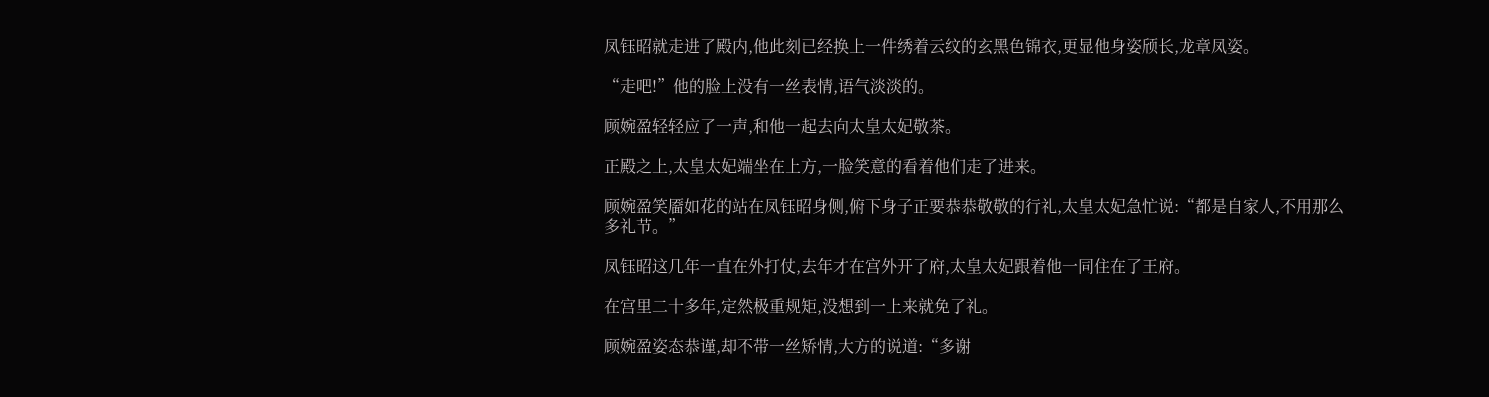凤钰昭就走进了殿内,他此刻已经换上一件绣着云纹的玄黑色锦衣,更显他身姿颀长,龙章凤姿。

“走吧!”他的脸上没有一丝表情,语气淡淡的。

顾婉盈轻轻应了一声,和他一起去向太皇太妃敬茶。

正殿之上,太皇太妃端坐在上方,一脸笑意的看着他们走了进来。

顾婉盈笑靥如花的站在凤钰昭身侧,俯下身子正要恭恭敬敬的行礼,太皇太妃急忙说:“都是自家人,不用那么多礼节。”

凤钰昭这几年一直在外打仗,去年才在宫外开了府,太皇太妃跟着他一同住在了王府。

在宫里二十多年,定然极重规矩,没想到一上来就免了礼。

顾婉盈姿态恭谨,却不带一丝矫情,大方的说道:“多谢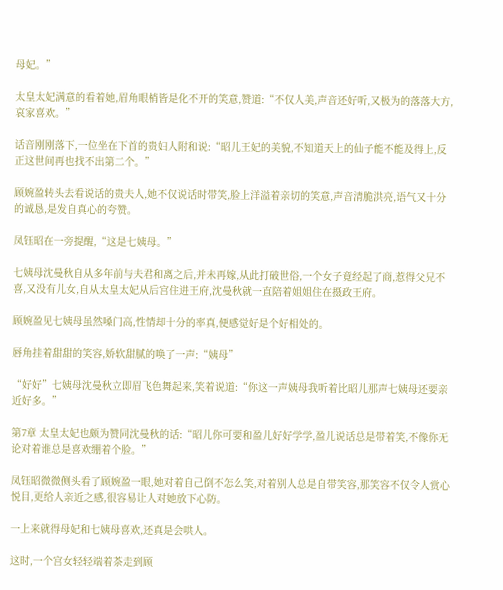母妃。”

太皇太妃满意的看着她,眉角眼梢皆是化不开的笑意,赞道:“不仅人美,声音还好听,又极为的落落大方,哀家喜欢。”

话音刚刚落下,一位坐在下首的贵妇人附和说:“昭儿王妃的美貌,不知道天上的仙子能不能及得上,反正这世间再也找不出第二个。”

顾婉盈转头去看说话的贵夫人,她不仅说话时带笑,脸上洋溢着亲切的笑意,声音清脆洪亮,语气又十分的诚恳,是发自真心的夸赞。

凤钰昭在一旁提醒,“这是七姨母。”

七姨母沈曼秋自从多年前与夫君和离之后,并未再嫁,从此打破世俗,一个女子竟经起了商,惹得父兄不喜,又没有儿女,自从太皇太妃从后宫住进王府,沈曼秋就一直陪着姐姐住在摄政王府。

顾婉盈见七姨母虽然嗓门高,性情却十分的率真,便感觉好是个好相处的。

唇角挂着甜甜的笑容,娇软甜腻的唤了一声:“姨母”

“好好”七姨母沈曼秋立即眉飞色舞起来,笑着说道:“你这一声姨母我听着比昭儿那声七姨母还要亲近好多。”

第7章 太皇太妃也颇为赞同沈曼秋的话:“昭儿你可要和盈儿好好学学,盈儿说话总是带着笑,不像你无论对着谁总是喜欢绷着个脸。”

凤钰昭微微侧头看了顾婉盈一眼,她对着自己倒不怎么笑,对着别人总是自带笑容,那笑容不仅令人赏心悦目,更给人亲近之感,很容易让人对她放下心防。

一上来就得母妃和七姨母喜欢,还真是会哄人。

这时,一个宫女轻轻端着茶走到顾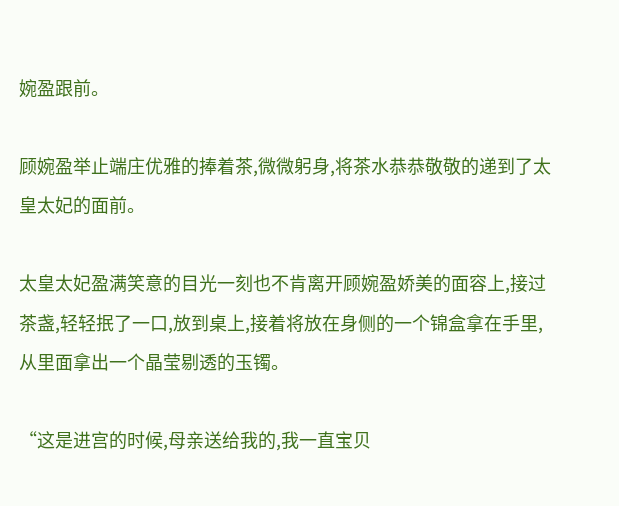婉盈跟前。

顾婉盈举止端庄优雅的捧着茶,微微躬身,将茶水恭恭敬敬的递到了太皇太妃的面前。

太皇太妃盈满笑意的目光一刻也不肯离开顾婉盈娇美的面容上,接过茶盏,轻轻抿了一口,放到桌上,接着将放在身侧的一个锦盒拿在手里,从里面拿出一个晶莹剔透的玉镯。

“这是进宫的时候,母亲送给我的,我一直宝贝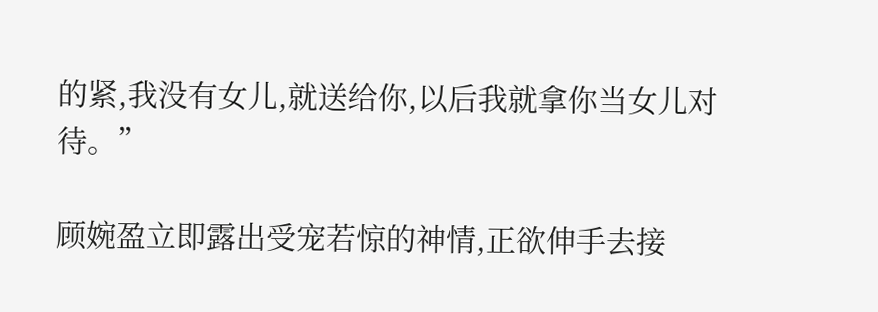的紧,我没有女儿,就送给你,以后我就拿你当女儿对待。”

顾婉盈立即露出受宠若惊的神情,正欲伸手去接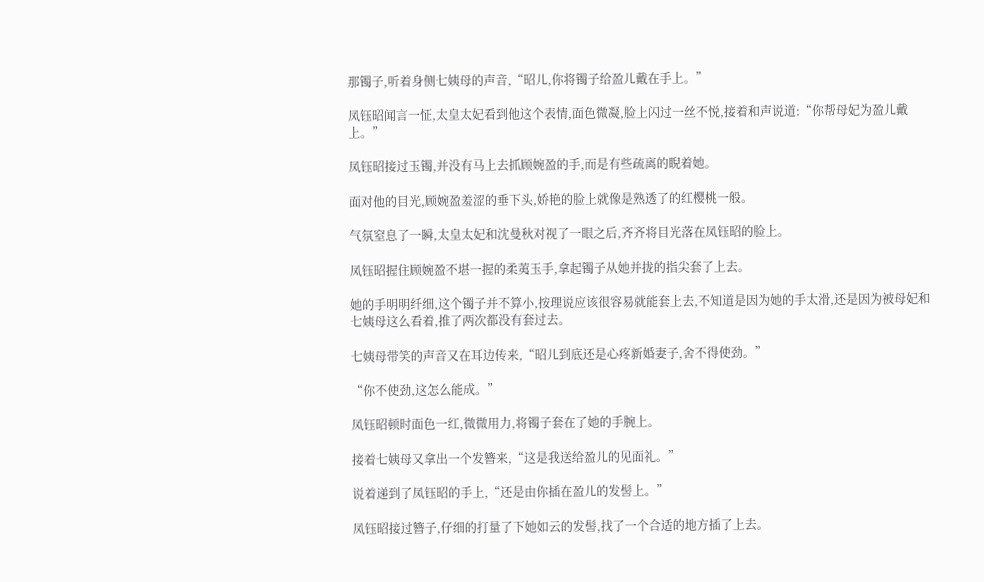那镯子,听着身侧七姨母的声音,“昭儿,你将镯子给盈儿戴在手上。”

凤钰昭闻言一怔,太皇太妃看到他这个表情,面色微凝,脸上闪过一丝不悦,接着和声说道:“你帮母妃为盈儿戴上。”

凤钰昭接过玉镯,并没有马上去抓顾婉盈的手,而是有些疏离的睨着她。

面对他的目光,顾婉盈羞涩的垂下头,娇艳的脸上就像是熟透了的红樱桃一般。

气氛窒息了一瞬,太皇太妃和沈曼秋对视了一眼之后,齐齐将目光落在凤钰昭的脸上。

凤钰昭握住顾婉盈不堪一握的柔荑玉手,拿起镯子从她并拢的指尖套了上去。

她的手明明纤细,这个镯子并不算小,按理说应该很容易就能套上去,不知道是因为她的手太滑,还是因为被母妃和七姨母这么看着,推了两次都没有套过去。

七姨母带笑的声音又在耳边传来,“昭儿到底还是心疼新婚妻子,舍不得使劲。”

“你不使劲,这怎么能成。”

凤钰昭顿时面色一红,微微用力,将镯子套在了她的手腕上。

接着七姨母又拿出一个发簪来,“这是我送给盈儿的见面礼。”

说着递到了凤钰昭的手上,“还是由你插在盈儿的发髻上。”

凤钰昭接过簪子,仔细的打量了下她如云的发髻,找了一个合适的地方插了上去。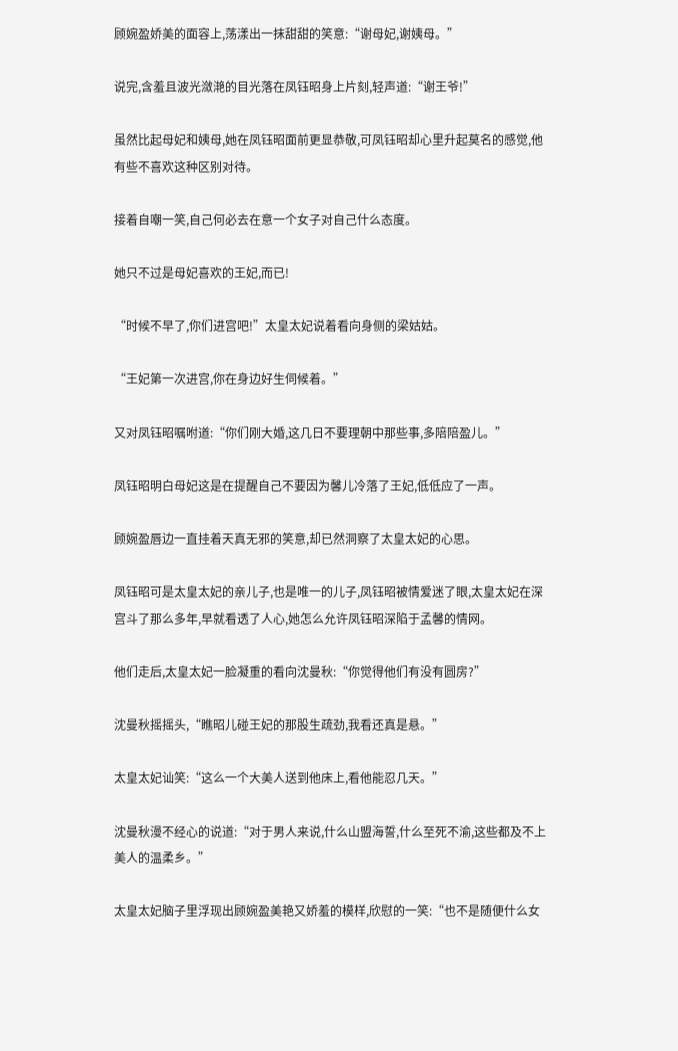顾婉盈娇美的面容上,荡漾出一抹甜甜的笑意:“谢母妃,谢姨母。”

说完,含羞且波光潋滟的目光落在凤钰昭身上片刻,轻声道:“谢王爷!”

虽然比起母妃和姨母,她在凤钰昭面前更显恭敬,可凤钰昭却心里升起莫名的感觉,他有些不喜欢这种区别对待。

接着自嘲一笑,自己何必去在意一个女子对自己什么态度。

她只不过是母妃喜欢的王妃,而已!

“时候不早了,你们进宫吧!”太皇太妃说着看向身侧的梁姑姑。

“王妃第一次进宫,你在身边好生伺候着。”

又对凤钰昭嘱咐道:“你们刚大婚,这几日不要理朝中那些事,多陪陪盈儿。”

凤钰昭明白母妃这是在提醒自己不要因为馨儿冷落了王妃,低低应了一声。

顾婉盈唇边一直挂着天真无邪的笑意,却已然洞察了太皇太妃的心思。

凤钰昭可是太皇太妃的亲儿子,也是唯一的儿子,凤钰昭被情爱迷了眼,太皇太妃在深宫斗了那么多年,早就看透了人心,她怎么允许凤钰昭深陷于孟馨的情网。

他们走后,太皇太妃一脸凝重的看向沈曼秋:“你觉得他们有没有圆房?”

沈曼秋摇摇头,“瞧昭儿碰王妃的那股生疏劲,我看还真是悬。”

太皇太妃讪笑:“这么一个大美人送到他床上,看他能忍几天。”

沈曼秋漫不经心的说道:“对于男人来说,什么山盟海誓,什么至死不渝,这些都及不上美人的温柔乡。”

太皇太妃脑子里浮现出顾婉盈美艳又娇羞的模样,欣慰的一笑:“也不是随便什么女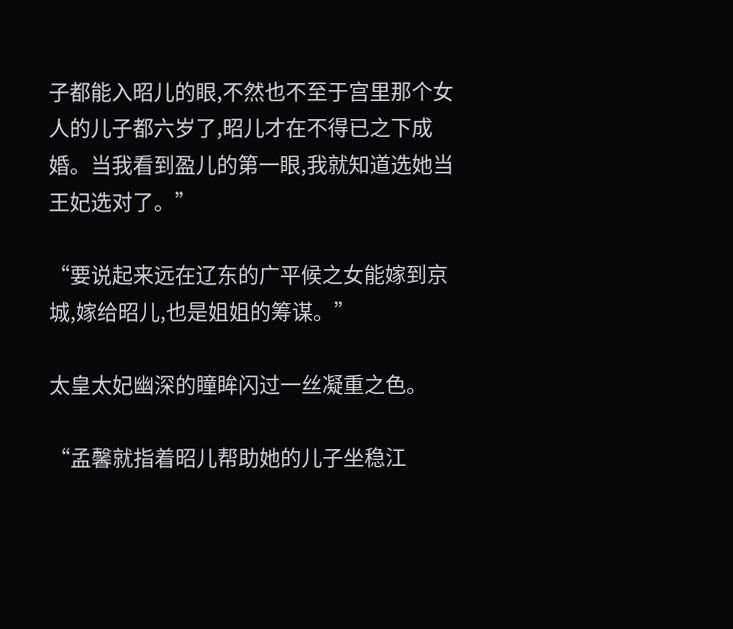子都能入昭儿的眼,不然也不至于宫里那个女人的儿子都六岁了,昭儿才在不得已之下成婚。当我看到盈儿的第一眼,我就知道选她当王妃选对了。”

“要说起来远在辽东的广平候之女能嫁到京城,嫁给昭儿,也是姐姐的筹谋。”

太皇太妃幽深的瞳眸闪过一丝凝重之色。

“孟馨就指着昭儿帮助她的儿子坐稳江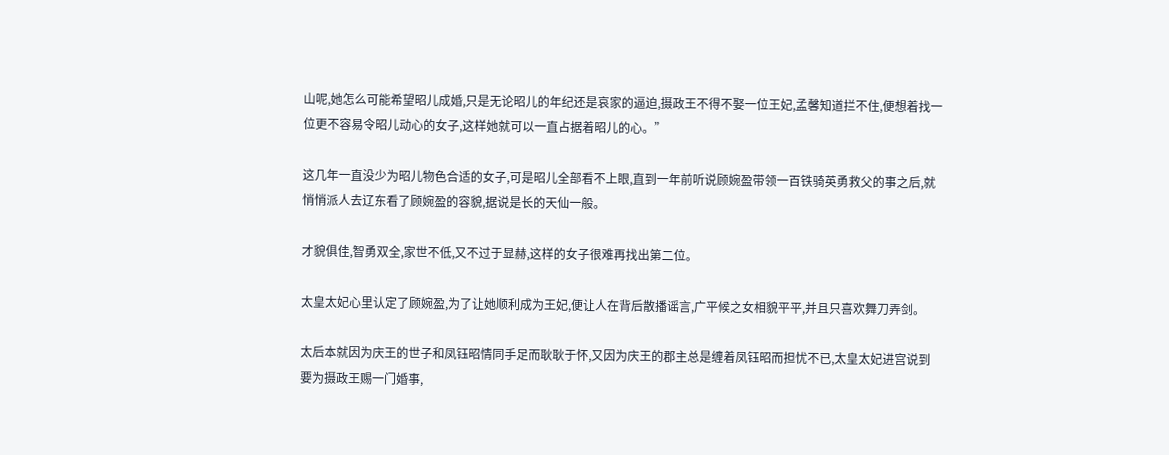山呢,她怎么可能希望昭儿成婚,只是无论昭儿的年纪还是哀家的逼迫,摄政王不得不娶一位王妃,孟馨知道拦不住,便想着找一位更不容易令昭儿动心的女子,这样她就可以一直占据着昭儿的心。”

这几年一直没少为昭儿物色合适的女子,可是昭儿全部看不上眼,直到一年前听说顾婉盈带领一百铁骑英勇救父的事之后,就悄悄派人去辽东看了顾婉盈的容貌,据说是长的天仙一般。

才貌俱佳,智勇双全,家世不低,又不过于显赫,这样的女子很难再找出第二位。

太皇太妃心里认定了顾婉盈,为了让她顺利成为王妃,便让人在背后散播谣言,广平候之女相貌平平,并且只喜欢舞刀弄剑。

太后本就因为庆王的世子和凤钰昭情同手足而耿耿于怀,又因为庆王的郡主总是缠着凤钰昭而担忧不已,太皇太妃进宫说到要为摄政王赐一门婚事,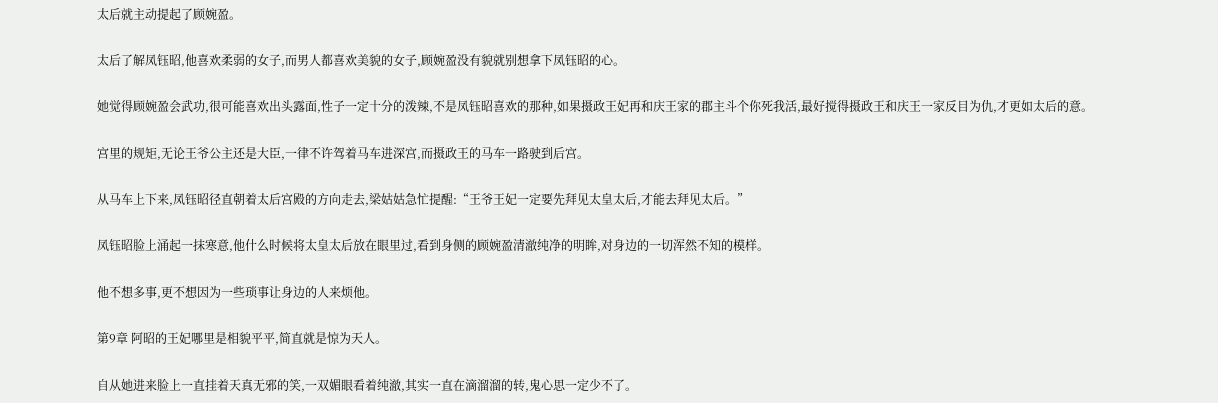太后就主动提起了顾婉盈。

太后了解凤钰昭,他喜欢柔弱的女子,而男人都喜欢美貌的女子,顾婉盈没有貌就别想拿下凤钰昭的心。

她觉得顾婉盈会武功,很可能喜欢出头露面,性子一定十分的泼辣,不是凤钰昭喜欢的那种,如果摄政王妃再和庆王家的郡主斗个你死我活,最好搅得摄政王和庆王一家反目为仇,才更如太后的意。

宫里的规矩,无论王爷公主还是大臣,一律不许驾着马车进深宫,而摄政王的马车一路驶到后宫。

从马车上下来,凤钰昭径直朝着太后宫殿的方向走去,梁姑姑急忙提醒:“王爷王妃一定要先拜见太皇太后,才能去拜见太后。”

凤钰昭脸上涌起一抹寒意,他什么时候将太皇太后放在眼里过,看到身侧的顾婉盈清澈纯净的明眸,对身边的一切浑然不知的模样。

他不想多事,更不想因为一些琐事让身边的人来烦他。

第9章 阿昭的王妃哪里是相貌平平,简直就是惊为天人。

自从她进来脸上一直挂着天真无邪的笑,一双媚眼看着纯澈,其实一直在滴溜溜的转,鬼心思一定少不了。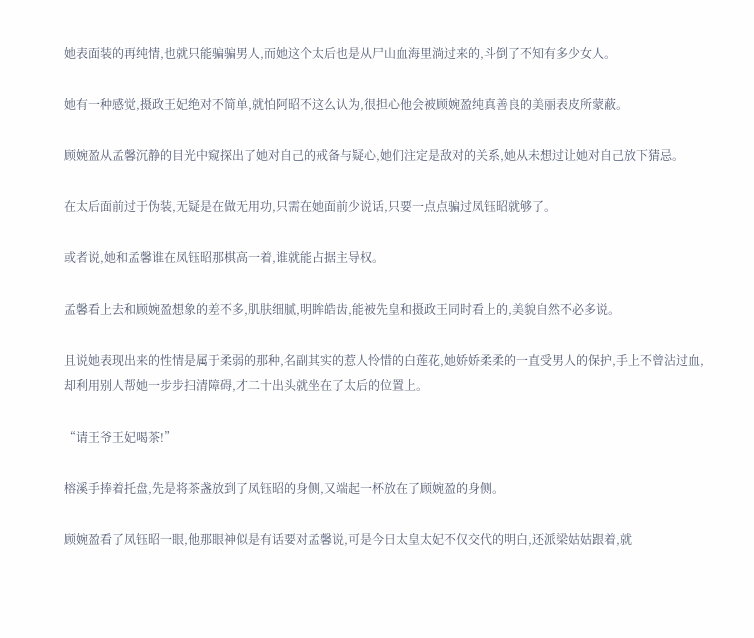她表面装的再纯情,也就只能骗骗男人,而她这个太后也是从尸山血海里淌过来的,斗倒了不知有多少女人。

她有一种感觉,摄政王妃绝对不简单,就怕阿昭不这么认为,很担心他会被顾婉盈纯真善良的美丽表皮所蒙蔽。

顾婉盈从孟馨沉静的目光中窥探出了她对自己的戒备与疑心,她们注定是敌对的关系,她从未想过让她对自己放下猜忌。

在太后面前过于伪装,无疑是在做无用功,只需在她面前少说话,只要一点点骗过凤钰昭就够了。

或者说,她和孟馨谁在凤钰昭那棋高一着,谁就能占据主导权。

孟馨看上去和顾婉盈想象的差不多,肌肤细腻,明眸皓齿,能被先皇和摄政王同时看上的,美貌自然不必多说。

且说她表现出来的性情是属于柔弱的那种,名副其实的惹人怜惜的白莲花,她娇娇柔柔的一直受男人的保护,手上不曾沾过血,却利用别人帮她一步步扫清障碍,才二十出头就坐在了太后的位置上。

“请王爷王妃喝茶!”

榕溪手捧着托盘,先是将茶盏放到了凤钰昭的身侧,又端起一杯放在了顾婉盈的身侧。

顾婉盈看了凤钰昭一眼,他那眼神似是有话要对孟馨说,可是今日太皇太妃不仅交代的明白,还派梁姑姑跟着,就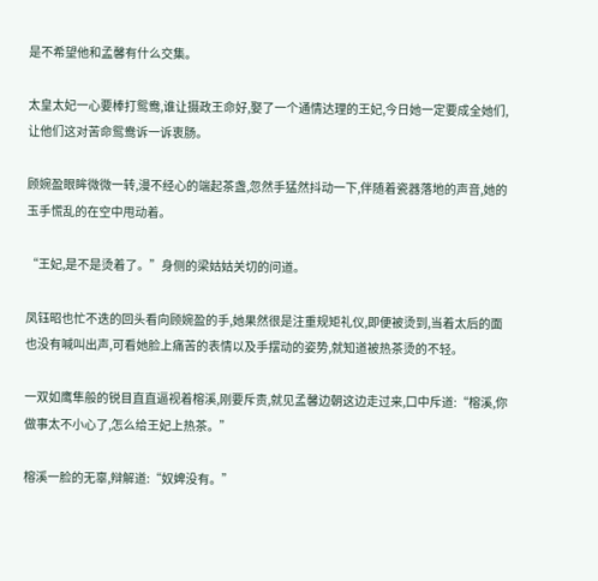是不希望他和孟馨有什么交集。

太皇太妃一心要棒打鸳鸯,谁让摄政王命好,娶了一个通情达理的王妃,今日她一定要成全她们,让他们这对苦命鸳鸯诉一诉衷肠。

顾婉盈眼眸微微一转,漫不经心的端起茶盏,忽然手猛然抖动一下,伴随着瓷器落地的声音,她的玉手慌乱的在空中甩动着。

“王妃,是不是烫着了。”身侧的梁姑姑关切的问道。

凤钰昭也忙不迭的回头看向顾婉盈的手,她果然很是注重规矩礼仪,即便被烫到,当着太后的面也没有喊叫出声,可看她脸上痛苦的表情以及手摆动的姿势,就知道被热茶烫的不轻。

一双如鹰隼般的锐目直直逼视着榕溪,刚要斥责,就见孟馨边朝这边走过来,口中斥道:“榕溪,你做事太不小心了,怎么给王妃上热茶。”

榕溪一脸的无辜,辩解道:“奴婢没有。”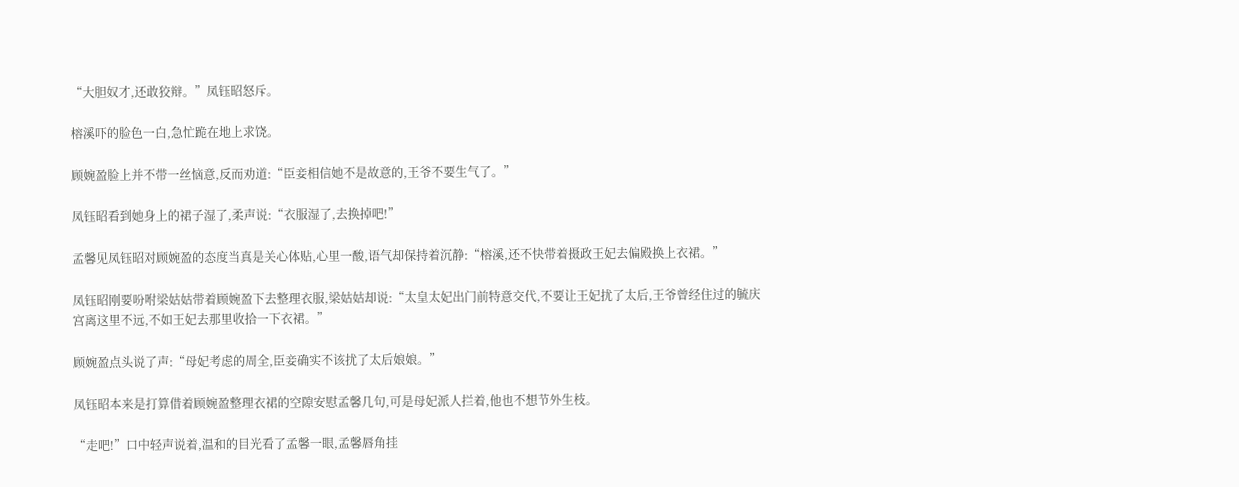“大胆奴才,还敢狡辩。”凤钰昭怒斥。

榕溪吓的脸色一白,急忙跪在地上求饶。

顾婉盈脸上并不带一丝恼意,反而劝道:“臣妾相信她不是故意的,王爷不要生气了。”

凤钰昭看到她身上的裙子湿了,柔声说:“衣服湿了,去换掉吧!”

孟馨见凤钰昭对顾婉盈的态度当真是关心体贴,心里一酸,语气却保持着沉静:“榕溪,还不快带着摄政王妃去偏殿换上衣裙。”

凤钰昭刚要吩咐梁姑姑带着顾婉盈下去整理衣服,梁姑姑却说:“太皇太妃出门前特意交代,不要让王妃扰了太后,王爷曾经住过的毓庆宫离这里不远,不如王妃去那里收拾一下衣裙。”

顾婉盈点头说了声:“母妃考虑的周全,臣妾确实不该扰了太后娘娘。”

凤钰昭本来是打算借着顾婉盈整理衣裙的空隙安慰孟馨几句,可是母妃派人拦着,他也不想节外生枝。

“走吧!”口中轻声说着,温和的目光看了孟馨一眼,孟馨唇角挂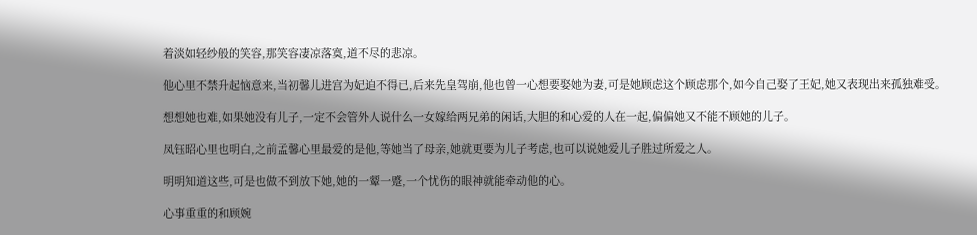着淡如轻纱般的笑容,那笑容凄凉落寞,道不尽的悲凉。

他心里不禁升起恼意来,当初馨儿进宫为妃迫不得已,后来先皇驾崩,他也曾一心想要娶她为妻,可是她顾虑这个顾虑那个,如今自己娶了王妃,她又表现出来孤独难受。

想想她也难,如果她没有儿子,一定不会管外人说什么一女嫁给两兄弟的闲话,大胆的和心爱的人在一起,偏偏她又不能不顾她的儿子。

凤钰昭心里也明白,之前孟馨心里最爱的是他,等她当了母亲,她就更要为儿子考虑,也可以说她爱儿子胜过所爱之人。

明明知道这些,可是也做不到放下她,她的一颦一蹙,一个忧伤的眼神就能牵动他的心。

心事重重的和顾婉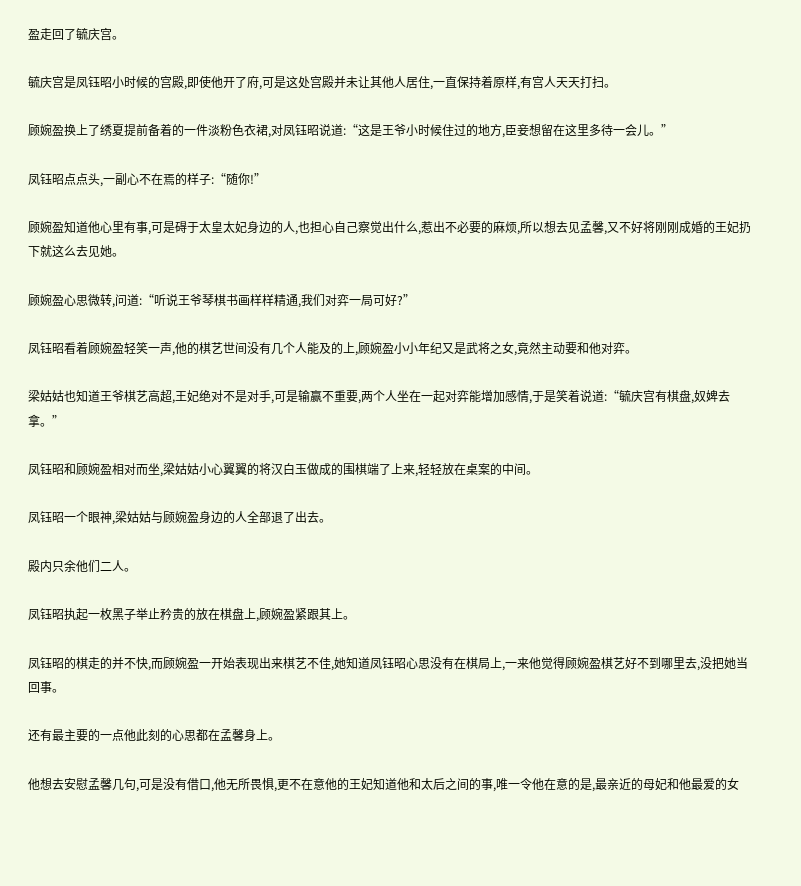盈走回了毓庆宫。

毓庆宫是凤钰昭小时候的宫殿,即使他开了府,可是这处宫殿并未让其他人居住,一直保持着原样,有宫人天天打扫。

顾婉盈换上了绣夏提前备着的一件淡粉色衣裙,对凤钰昭说道:“这是王爷小时候住过的地方,臣妾想留在这里多待一会儿。”

凤钰昭点点头,一副心不在焉的样子:“随你!”

顾婉盈知道他心里有事,可是碍于太皇太妃身边的人,也担心自己察觉出什么,惹出不必要的麻烦,所以想去见孟馨,又不好将刚刚成婚的王妃扔下就这么去见她。

顾婉盈心思微转,问道:“听说王爷琴棋书画样样精通,我们对弈一局可好?”

凤钰昭看着顾婉盈轻笑一声,他的棋艺世间没有几个人能及的上,顾婉盈小小年纪又是武将之女,竟然主动要和他对弈。

梁姑姑也知道王爷棋艺高超,王妃绝对不是对手,可是输赢不重要,两个人坐在一起对弈能增加感情,于是笑着说道:“毓庆宫有棋盘,奴婢去拿。”

凤钰昭和顾婉盈相对而坐,梁姑姑小心翼翼的将汉白玉做成的围棋端了上来,轻轻放在桌案的中间。

凤钰昭一个眼神,梁姑姑与顾婉盈身边的人全部退了出去。

殿内只余他们二人。

凤钰昭执起一枚黑子举止矜贵的放在棋盘上,顾婉盈紧跟其上。

凤钰昭的棋走的并不快,而顾婉盈一开始表现出来棋艺不佳,她知道凤钰昭心思没有在棋局上,一来他觉得顾婉盈棋艺好不到哪里去,没把她当回事。

还有最主要的一点他此刻的心思都在孟馨身上。

他想去安慰孟馨几句,可是没有借口,他无所畏惧,更不在意他的王妃知道他和太后之间的事,唯一令他在意的是,最亲近的母妃和他最爱的女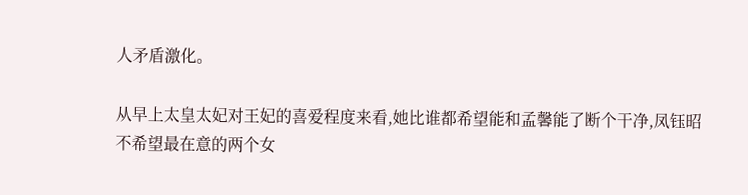人矛盾激化。

从早上太皇太妃对王妃的喜爱程度来看,她比谁都希望能和孟馨能了断个干净,凤钰昭不希望最在意的两个女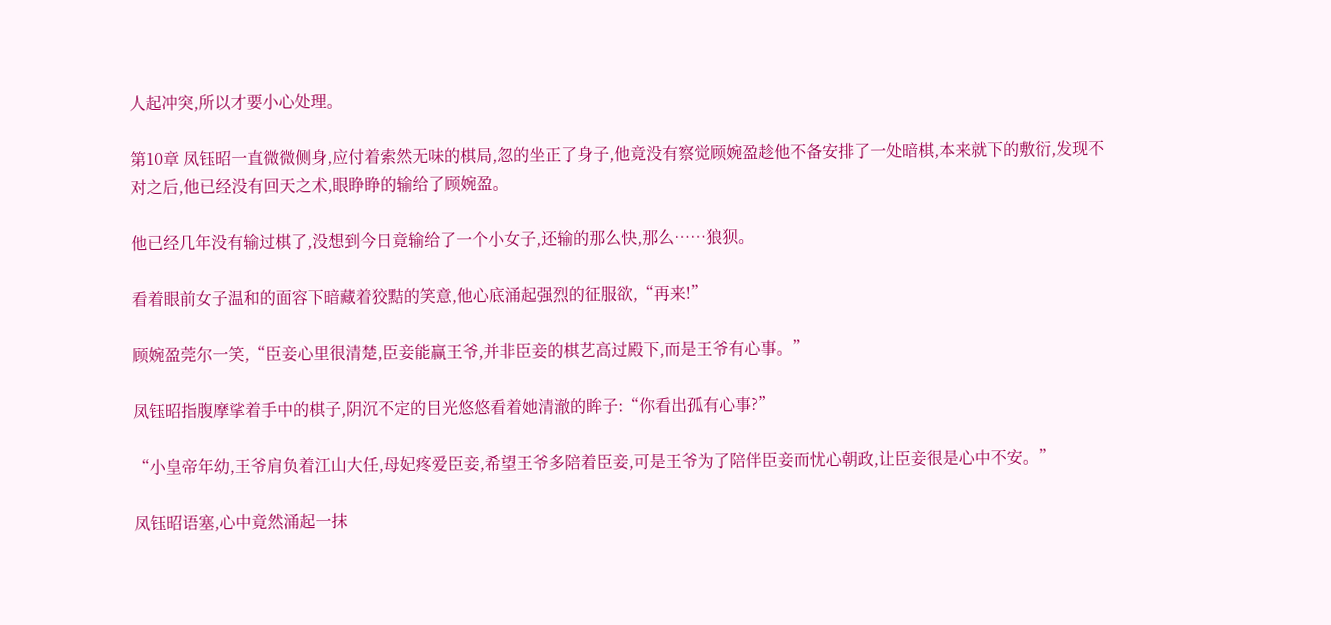人起冲突,所以才要小心处理。

第10章 凤钰昭一直微微侧身,应付着索然无味的棋局,忽的坐正了身子,他竟没有察觉顾婉盈趁他不备安排了一处暗棋,本来就下的敷衍,发现不对之后,他已经没有回天之术,眼睁睁的输给了顾婉盈。

他已经几年没有输过棋了,没想到今日竟输给了一个小女子,还输的那么快,那么……狼狈。

看着眼前女子温和的面容下暗藏着狡黠的笑意,他心底涌起强烈的征服欲,“再来!”

顾婉盈莞尔一笑,“臣妾心里很清楚,臣妾能赢王爷,并非臣妾的棋艺高过殿下,而是王爷有心事。”

凤钰昭指腹摩挲着手中的棋子,阴沉不定的目光悠悠看着她清澈的眸子:“你看出孤有心事?”

“小皇帝年幼,王爷肩负着江山大任,母妃疼爱臣妾,希望王爷多陪着臣妾,可是王爷为了陪伴臣妾而忧心朝政,让臣妾很是心中不安。”

凤钰昭语塞,心中竟然涌起一抹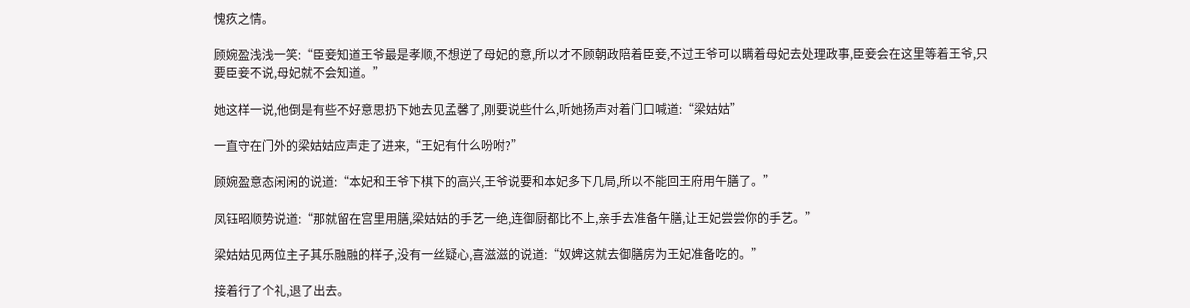愧疚之情。

顾婉盈浅浅一笑:“臣妾知道王爷最是孝顺,不想逆了母妃的意,所以才不顾朝政陪着臣妾,不过王爷可以瞒着母妃去处理政事,臣妾会在这里等着王爷,只要臣妾不说,母妃就不会知道。”

她这样一说,他倒是有些不好意思扔下她去见孟馨了,刚要说些什么,听她扬声对着门口喊道:“梁姑姑”

一直守在门外的梁姑姑应声走了进来,“王妃有什么吩咐?”

顾婉盈意态闲闲的说道:“本妃和王爷下棋下的高兴,王爷说要和本妃多下几局,所以不能回王府用午膳了。”

凤钰昭顺势说道:“那就留在宫里用膳,梁姑姑的手艺一绝,连御厨都比不上,亲手去准备午膳,让王妃尝尝你的手艺。”

梁姑姑见两位主子其乐融融的样子,没有一丝疑心,喜滋滋的说道:“奴婢这就去御膳房为王妃准备吃的。”

接着行了个礼,退了出去。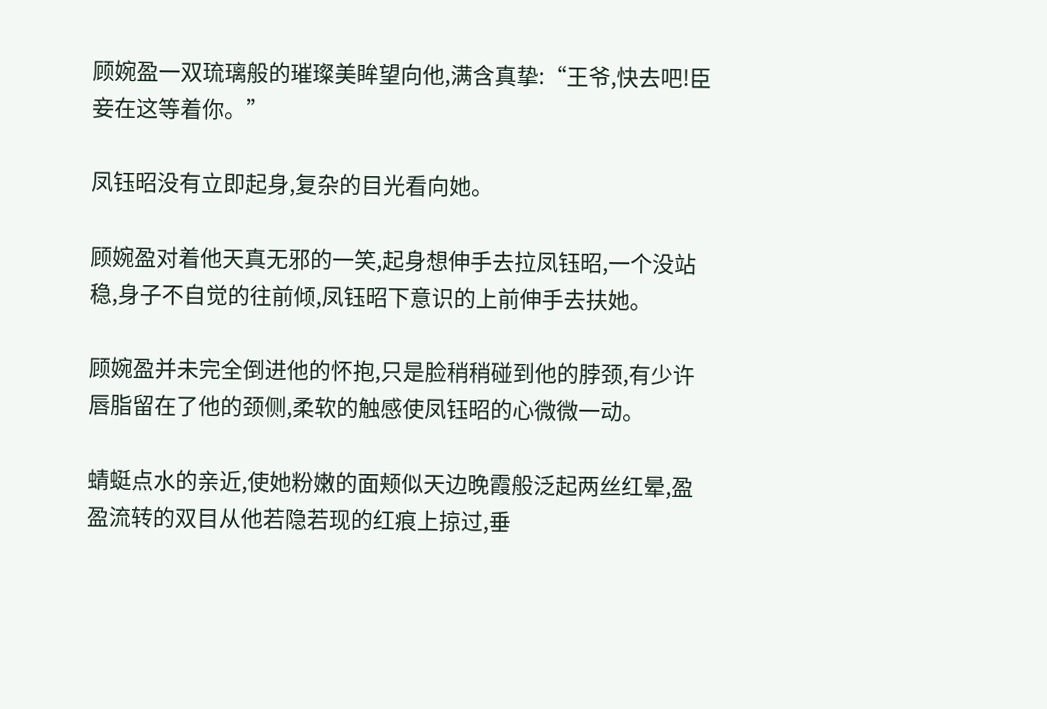顾婉盈一双琉璃般的璀璨美眸望向他,满含真挚:“王爷,快去吧!臣妾在这等着你。”

凤钰昭没有立即起身,复杂的目光看向她。

顾婉盈对着他天真无邪的一笑,起身想伸手去拉凤钰昭,一个没站稳,身子不自觉的往前倾,凤钰昭下意识的上前伸手去扶她。

顾婉盈并未完全倒进他的怀抱,只是脸稍稍碰到他的脖颈,有少许唇脂留在了他的颈侧,柔软的触感使凤钰昭的心微微一动。

蜻蜓点水的亲近,使她粉嫩的面颊似天边晚霞般泛起两丝红晕,盈盈流转的双目从他若隐若现的红痕上掠过,垂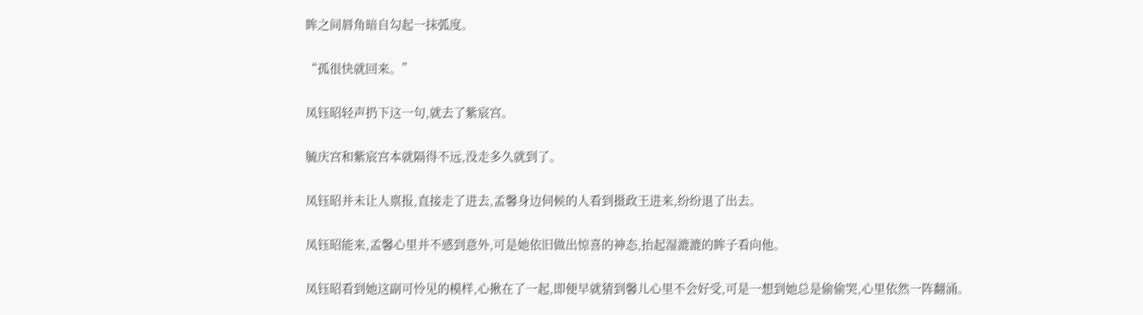眸之间唇角暗自勾起一抹弧度。

“孤很快就回来。”

凤钰昭轻声扔下这一句,就去了紫宸宫。

毓庆宫和紫宸宫本就隔得不远,没走多久就到了。

凤钰昭并未让人禀报,直接走了进去,孟馨身边伺候的人看到摄政王进来,纷纷退了出去。

凤钰昭能来,孟馨心里并不感到意外,可是她依旧做出惊喜的神态,抬起湿漉漉的眸子看向他。

凤钰昭看到她这副可怜见的模样,心揪在了一起,即便早就猜到馨儿心里不会好受,可是一想到她总是偷偷哭,心里依然一阵翻涌。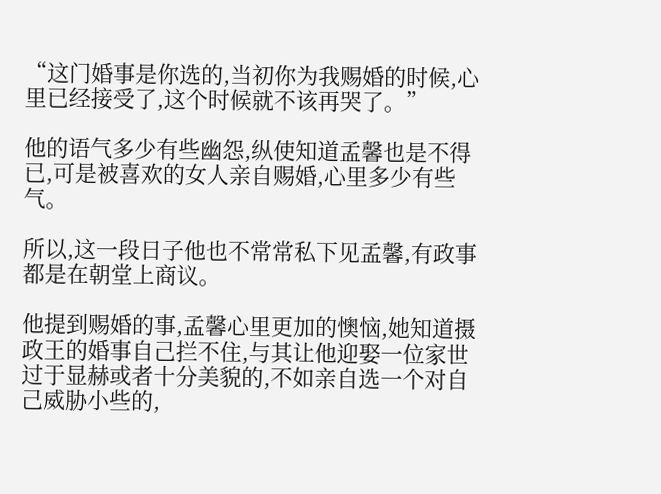“这门婚事是你选的,当初你为我赐婚的时候,心里已经接受了,这个时候就不该再哭了。”

他的语气多少有些幽怨,纵使知道孟馨也是不得已,可是被喜欢的女人亲自赐婚,心里多少有些气。

所以,这一段日子他也不常常私下见孟馨,有政事都是在朝堂上商议。

他提到赐婚的事,孟馨心里更加的懊恼,她知道摄政王的婚事自己拦不住,与其让他迎娶一位家世过于显赫或者十分美貌的,不如亲自选一个对自己威胁小些的,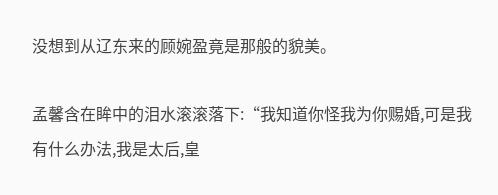没想到从辽东来的顾婉盈竟是那般的貌美。

孟馨含在眸中的泪水滚滚落下:“我知道你怪我为你赐婚,可是我有什么办法,我是太后,皇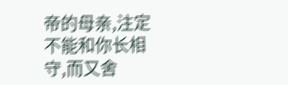帝的母亲,注定不能和你长相守,而又舍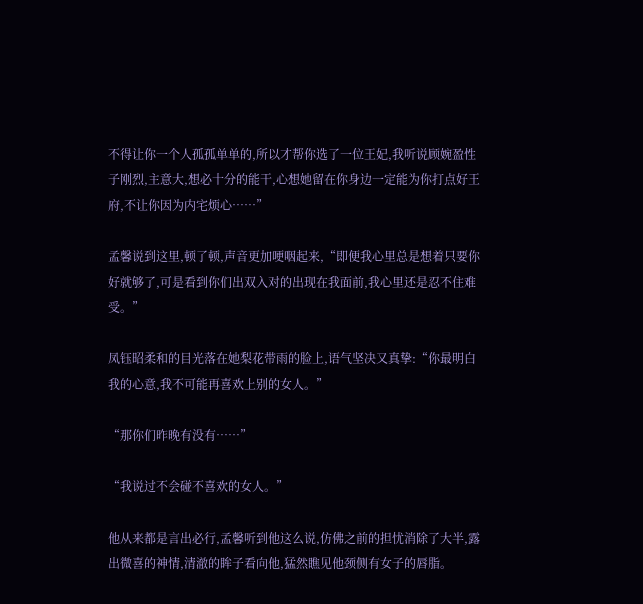不得让你一个人孤孤单单的,所以才帮你选了一位王妃,我听说顾婉盈性子刚烈,主意大,想必十分的能干,心想她留在你身边一定能为你打点好王府,不让你因为内宅烦心……”

孟馨说到这里,顿了顿,声音更加哽咽起来,“即便我心里总是想着只要你好就够了,可是看到你们出双入对的出现在我面前,我心里还是忍不住难受。”

凤钰昭柔和的目光落在她梨花带雨的脸上,语气坚决又真挚:“你最明白我的心意,我不可能再喜欢上别的女人。”

“那你们昨晚有没有……”

“我说过不会碰不喜欢的女人。”

他从来都是言出必行,孟馨听到他这么说,仿佛之前的担忧消除了大半,露出微喜的神情,清澈的眸子看向他,猛然瞧见他颈侧有女子的唇脂。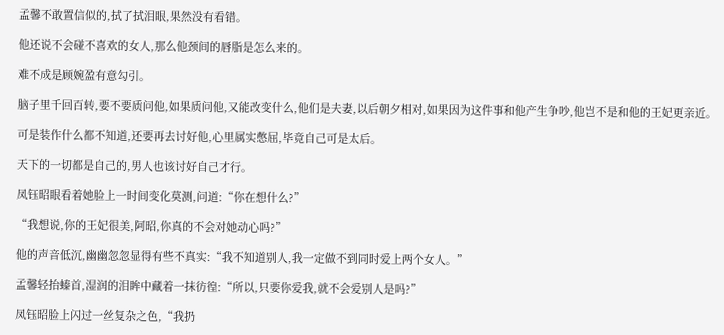孟馨不敢置信似的,拭了拭泪眼,果然没有看错。

他还说不会碰不喜欢的女人,那么他颈间的唇脂是怎么来的。

难不成是顾婉盈有意勾引。

脑子里千回百转,要不要质问他,如果质问他,又能改变什么,他们是夫妻,以后朝夕相对,如果因为这件事和他产生争吵,他岂不是和他的王妃更亲近。

可是装作什么都不知道,还要再去讨好他,心里属实憋屈,毕竟自己可是太后。

天下的一切都是自己的,男人也该讨好自己才行。

凤钰昭眼看着她脸上一时间变化莫测,问道:“你在想什么?”

“我想说,你的王妃很美,阿昭,你真的不会对她动心吗?”

他的声音低沉,幽幽忽忽显得有些不真实:“我不知道别人,我一定做不到同时爱上两个女人。”

孟馨轻抬螓首,湿润的泪眸中藏着一抹彷徨:“所以,只要你爱我,就不会爱别人是吗?”

凤钰昭脸上闪过一丝复杂之色,“我扔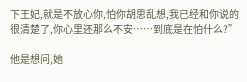下王妃,就是不放心你,怕你胡思乱想,我已经和你说的很清楚了,你心里还那么不安……到底是在怕什么?”

他是想问,她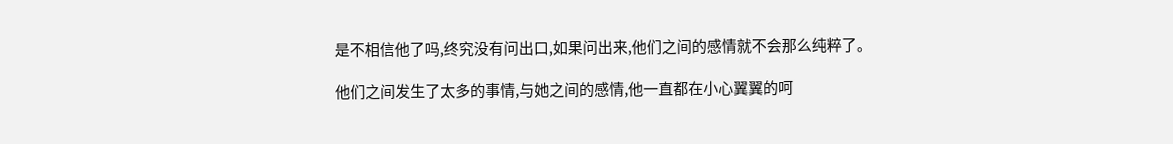是不相信他了吗,终究没有问出口,如果问出来,他们之间的感情就不会那么纯粹了。

他们之间发生了太多的事情,与她之间的感情,他一直都在小心翼翼的呵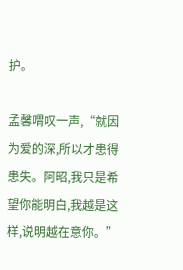护。

孟馨喟叹一声,“就因为爱的深,所以才患得患失。阿昭,我只是希望你能明白,我越是这样,说明越在意你。”